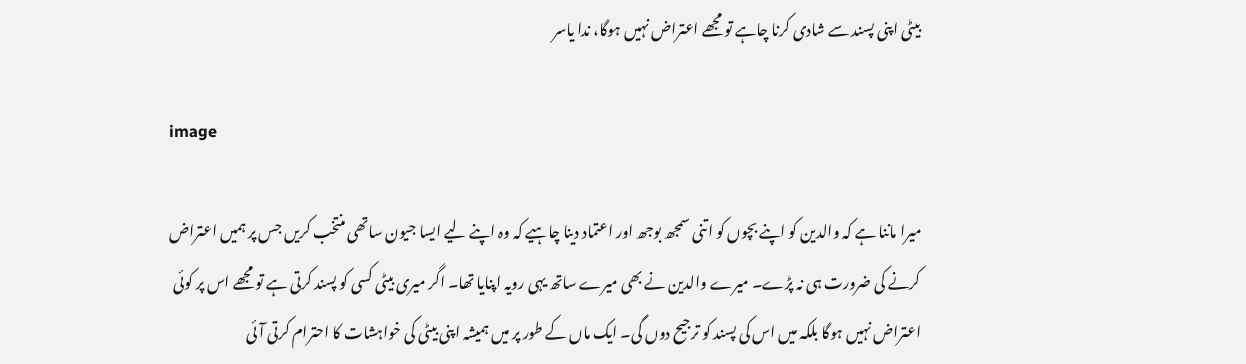بیٹی اپنی پسند سے شادی کرنا چاہے تو مجھے اعتراض نہیں ہوگا، ندا یاسر

image

میرا ماننا ہے کہ والدین کو اپنے بچوں کو اتنی سمجھ بوجھ اور اعتماد دینا چاہیے کہ وہ اپنے لیے ایسا جیون ساتھی منتخب کریں جس پر ہمیں اعتراض کرنے کی ضرورت ہی نہ پڑے۔ میرے والدین نے بھی میرے ساتھ یہی رویہ اپنایا تھا۔ اگر میری بیٹی کسی کو پسند کرتی ہے تو مجھے اس پر کوئی اعتراض نہیں ہوگا بلکہ میں اس کی پسند کو ترجیح دوں گی۔ ایک ماں کے طور پر میں ہمیشہ اپنی بیٹی کی خواہشات کا احترام کرتی آئی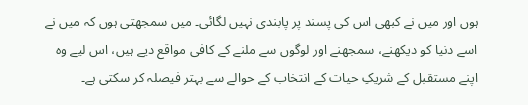ہوں اور میں نے کبھی اس کی پسند پر پابندی نہیں لگائی۔ میں سمجھتی ہوں کہ میں نے اسے دنیا کو دیکھنے، سمجھنے اور لوگوں سے ملنے کے کافی مواقع دیے ہیں، اس لیے وہ اپنے مستقبل کے شریکِ حیات کے انتخاب کے حوالے سے بہتر فیصلہ کر سکتی ہے۔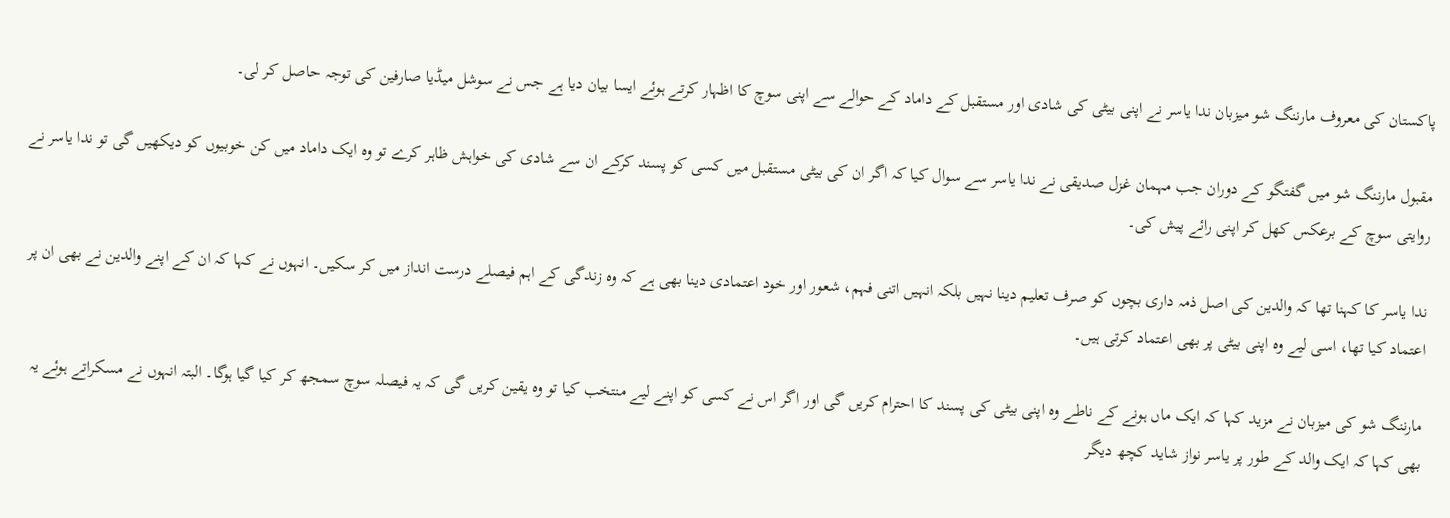پاکستان کی معروف مارننگ شو میزبان ندا یاسر نے اپنی بیٹی کی شادی اور مستقبل کے داماد کے حوالے سے اپنی سوچ کا اظہار کرتے ہوئے ایسا بیان دیا ہے جس نے سوشل میڈیا صارفین کی توجہ حاصل کر لی۔

مقبول مارننگ شو میں گفتگو کے دوران جب مہمان غزل صدیقی نے ندا یاسر سے سوال کیا کہ اگر ان کی بیٹی مستقبل میں کسی کو پسند کرکے ان سے شادی کی خواہش ظاہر کرے تو وہ ایک داماد میں کن خوبیوں کو دیکھیں گی تو ندا یاسر نے روایتی سوچ کے برعکس کھل کر اپنی رائے پیش کی۔

ندا یاسر کا کہنا تھا کہ والدین کی اصل ذمہ داری بچوں کو صرف تعلیم دینا نہیں بلکہ انہیں اتنی فہم، شعور اور خود اعتمادی دینا بھی ہے کہ وہ زندگی کے اہم فیصلے درست انداز میں کر سکیں۔ انہوں نے کہا کہ ان کے اپنے والدین نے بھی ان پر اعتماد کیا تھا، اسی لیے وہ اپنی بیٹی پر بھی اعتماد کرتی ہیں۔

مارننگ شو کی میزبان نے مزید کہا کہ ایک ماں ہونے کے ناطے وہ اپنی بیٹی کی پسند کا احترام کریں گی اور اگر اس نے کسی کو اپنے لیے منتخب کیا تو وہ یقین کریں گی کہ یہ فیصلہ سوچ سمجھ کر کیا گیا ہوگا۔ البتہ انہوں نے مسکراتے ہوئے یہ بھی کہا کہ ایک والد کے طور پر یاسر نواز شاید کچھ دیگر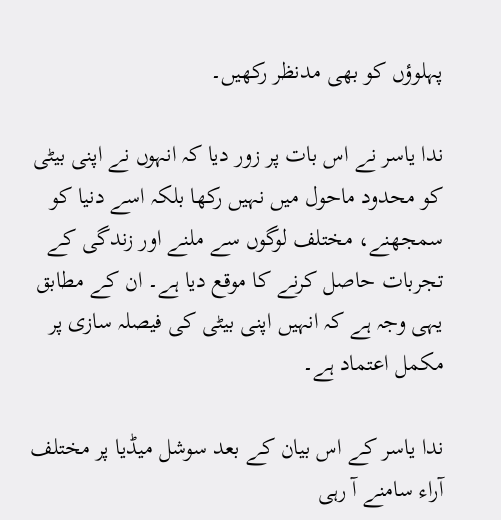پہلوؤں کو بھی مدنظر رکھیں۔

ندا یاسر نے اس بات پر زور دیا کہ انہوں نے اپنی بیٹی کو محدود ماحول میں نہیں رکھا بلکہ اسے دنیا کو سمجھنے، مختلف لوگوں سے ملنے اور زندگی کے تجربات حاصل کرنے کا موقع دیا ہے۔ ان کے مطابق یہی وجہ ہے کہ انہیں اپنی بیٹی کی فیصلہ سازی پر مکمل اعتماد ہے۔

ندا یاسر کے اس بیان کے بعد سوشل میڈیا پر مختلف آراء سامنے آ رہی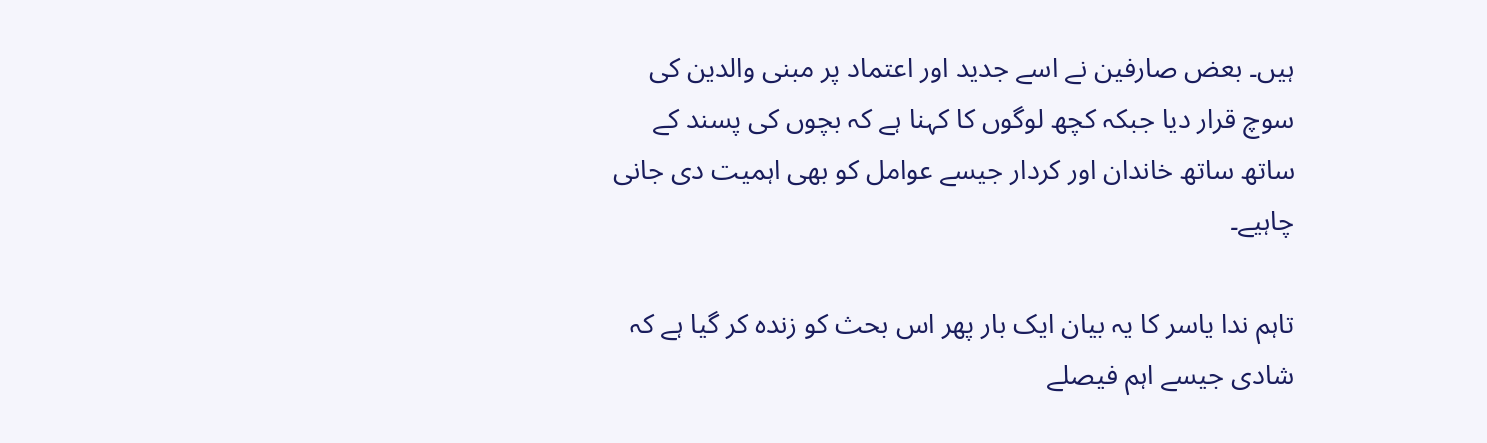ہیں۔ بعض صارفین نے اسے جدید اور اعتماد پر مبنی والدین کی سوچ قرار دیا جبکہ کچھ لوگوں کا کہنا ہے کہ بچوں کی پسند کے ساتھ ساتھ خاندان اور کردار جیسے عوامل کو بھی اہمیت دی جانی چاہیے۔

تاہم ندا یاسر کا یہ بیان ایک بار پھر اس بحث کو زندہ کر گیا ہے کہ شادی جیسے اہم فیصلے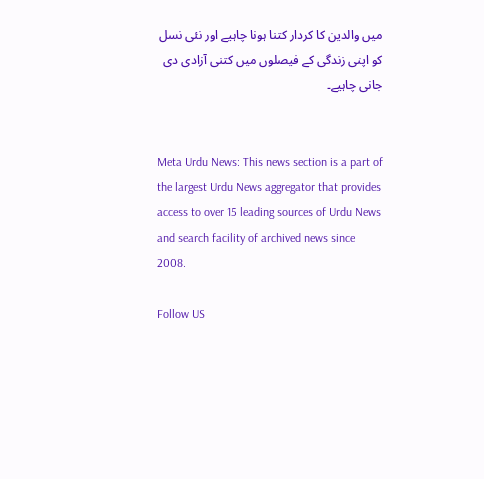میں والدین کا کردار کتنا ہونا چاہیے اور نئی نسل کو اپنی زندگی کے فیصلوں میں کتنی آزادی دی جانی چاہیے۔


Meta Urdu News: This news section is a part of the largest Urdu News aggregator that provides access to over 15 leading sources of Urdu News and search facility of archived news since 2008.

Follow US